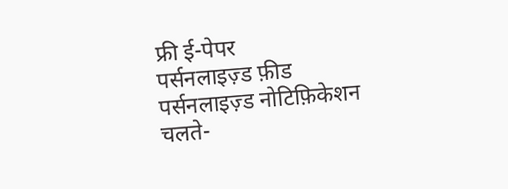फ्री ई-पेपर
पर्सनलाइज़्ड फ़ीड
पर्सनलाइज़्ड नोटिफ़िकेशन
चलते-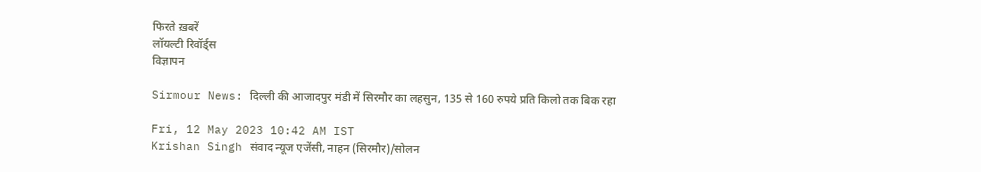फिरते ख़बरें
लॉयल्टी रिवॉर्ड्स
विज्ञापन

Sirmour News: दिल्ली की आजादपुर मंडी में सिरमौर का लहसुन, 135 से 160 रुपये प्रति किलो तक बिक रहा

Fri, 12 May 2023 10:42 AM IST
Krishan Singh संवाद न्यूज एजेंसी, नाहन (सिरमौर)/सोलन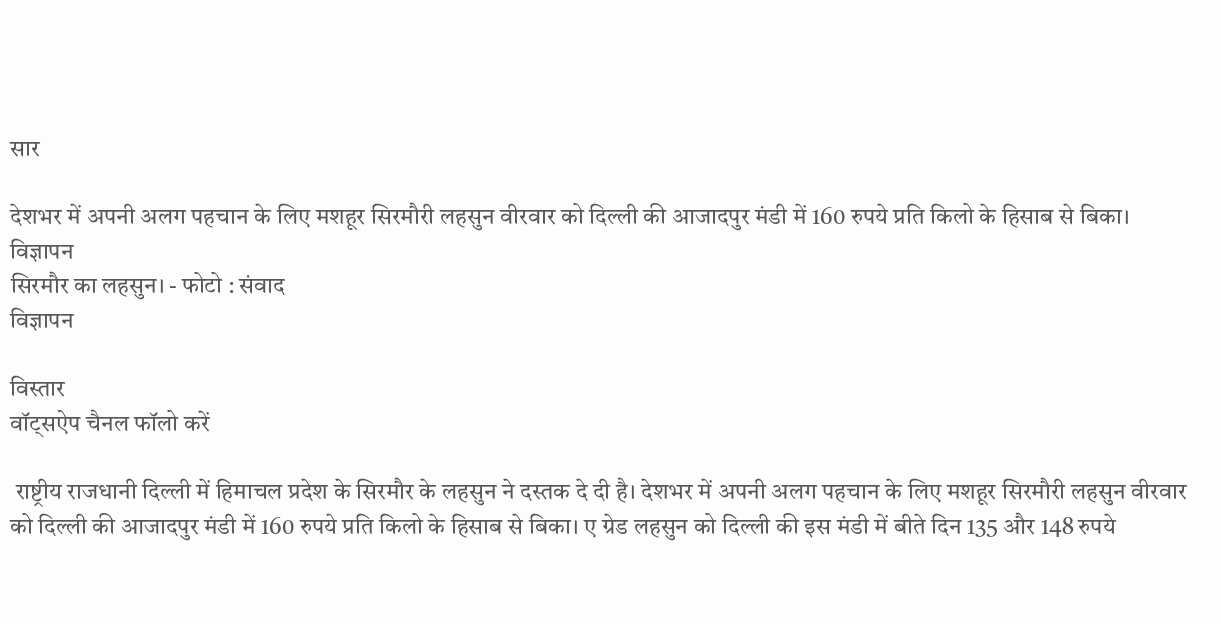सार

देशभर में अपनी अलग पहचान के लिए मशहूर सिरमौरी लहसुन वीरवार को दिल्ली की आजादपुर मंडी में 160 रुपये प्रति किलो के हिसाब से बिका।
विज्ञापन
सिरमौर का लहसुन। - फोटो : संवाद
विज्ञापन

विस्तार
वॉट्सऐप चैनल फॉलो करें

 राष्ट्रीय राजधानी दिल्ली में हिमाचल प्रदेश के सिरमौर के लहसुन ने दस्तक दे दी है। देशभर में अपनी अलग पहचान के लिए मशहूर सिरमौरी लहसुन वीरवार को दिल्ली की आजादपुर मंडी में 160 रुपये प्रति किलो के हिसाब से बिका। ए ग्रेड लहसुन को दिल्ली की इस मंडी में बीते दिन 135 और 148 रुपये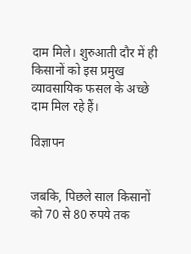दाम मिले। शुरुआती दौर में ही किसानों को इस प्रमुख व्यावसायिक फसल के अच्छे दाम मिल रहे हैं।

विज्ञापन


जबकि, पिछले साल किसानों को 70 से 80 रुपये तक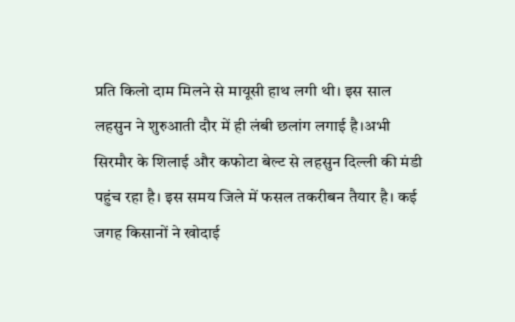प्रति किलो दाम मिलने से मायूसी हाथ लगी थी। इस साल लहसुन ने शुरुआती दौर में ही लंबी छलांग लगाई है।अभी सिरमौर के शिलाई और कफोटा बेल्ट से लहसुन दिल्ली की मंडी पहुंच रहा है। इस समय जिले में फसल तकरीबन तैयार है। कई जगह किसानों ने खोदाई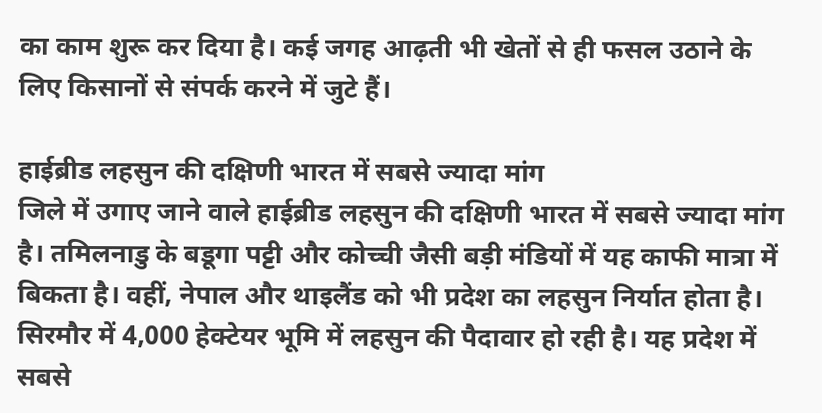का काम शुरू कर दिया है। कई जगह आढ़ती भी खेतों से ही फसल उठाने के लिए किसानों से संपर्क करने में जुटे हैं।

हाईब्रीड लहसुन की दक्षिणी भारत में सबसे ज्यादा मांग
जिले में उगाए जाने वाले हाईब्रीड लहसुन की दक्षिणी भारत में सबसे ज्यादा मांग है। तमिलनाडु के बडूगा पट्टी और कोच्ची जैसी बड़ी मंडियों में यह काफी मात्रा में बिकता है। वहीं, नेपाल और थाइलैंड को भी प्रदेश का लहसुन निर्यात होता है। सिरमौर में 4,000 हेक्टेयर भूमि में लहसुन की पैदावार हो रही है। यह प्रदेश में सबसे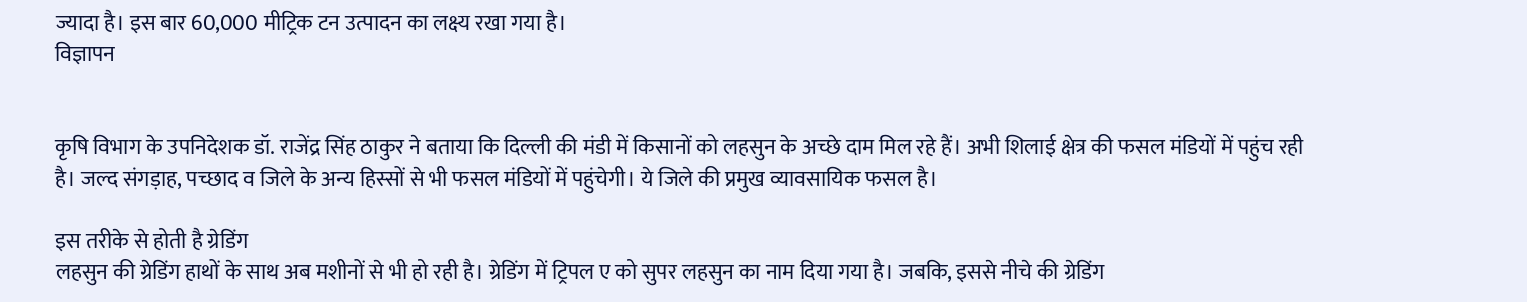ज्यादा है। इस बार 60,000 मीट्रिक टन उत्पादन का लक्ष्य रखा गया है।
विज्ञापन


कृषि विभाग के उपनिदेशक डॉ. राजेंद्र सिंह ठाकुर ने बताया कि दिल्ली की मंडी में किसानों को लहसुन के अच्छे दाम मिल रहे हैं। अभी शिलाई क्षेत्र की फसल मंडियों में पहुंच रही है। जल्द संगड़ाह, पच्छाद व जिले के अन्य हिस्सों से भी फसल मंडियों में पहुंचेगी। ये जिले की प्रमुख व्यावसायिक फसल है।

इस तरीके से होती है ग्रेडिंग
लहसुन की ग्रेडिंग हाथों के साथ अब मशीनों से भी हो रही है। ग्रेडिंग में ट्रिपल ए को सुपर लहसुन का नाम दिया गया है। जबकि, इससे नीचे की ग्रेडिंग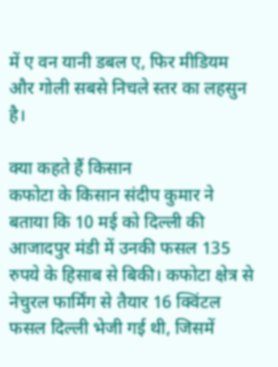में ए वन यानी डबल ए, फिर मीडियम और गोली सबसे निचले स्तर का लहसुन है।

क्या कहते हैं किसान
कफोटा के किसान संदीप कुमार ने बताया कि 10 मई को दिल्ली की आजादपुर मंडी में उनकी फसल 135 रुपये के हिसाब से बिकी। कफोटा क्षेत्र से नेचुरल फार्मिंग से तैयार 16 क्विंटल फसल दिल्ली भेजी गई थी, जिसमें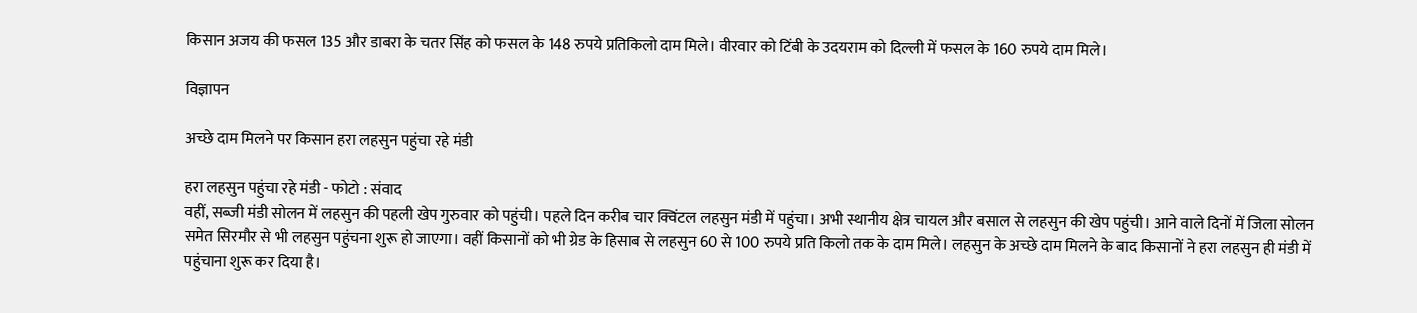किसान अजय की फसल 135 और डाबरा के चतर सिंह को फसल के 148 रुपये प्रतिकिलो दाम मिले। वीरवार को टिंबी के उदयराम को दिल्ली में फसल के 160 रुपये दाम मिले।

विज्ञापन

अच्छे दाम मिलने पर किसान हरा लहसुन पहुंचा रहे मंडी

हरा लहसुन पहुंचा रहे मंडी - फोटो : संवाद
वहीं, सब्जी मंडी सोलन में लहसुन की पहली खेप गुरुवार को पहुंची। पहले दिन करीब चार क्विंटल लहसुन मंडी में पहुंचा। अभी स्थानीय क्षेत्र चायल और बसाल से लहसुन की खेप पहुंची। आने वाले दिनों में जिला सोलन समेत सिरमौर से भी लहसुन पहुंचना शुरू हो जाएगा। वहीं किसानों को भी ग्रेड के हिसाब से लहसुन 60 से 100 रुपये प्रति किलो तक के दाम मिले। लहसुन के अच्छे दाम मिलने के बाद किसानों ने हरा लहसुन ही मंडी में पहुंचाना शुरू कर दिया है।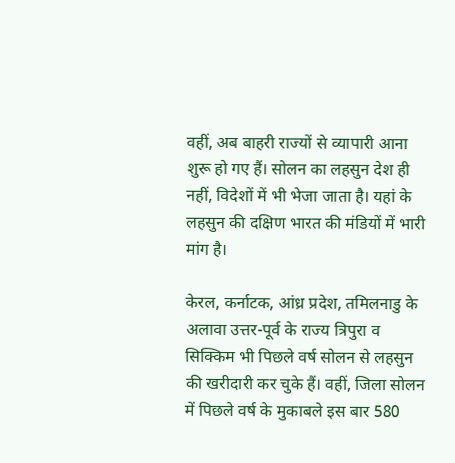वहीं, अब बाहरी राज्यों से व्यापारी आना शुरू हो गए हैं। सोलन का लहसुन देश ही नहीं, विदेशों में भी भेजा जाता है। यहां के लहसुन की दक्षिण भारत की मंडियों में भारी मांग है।

केरल, कर्नाटक, आंध्र प्रदेश, तमिलनाडु के अलावा उत्तर-पूर्व के राज्य त्रिपुरा व सिक्किम भी पिछले वर्ष सोलन से लहसुन की खरीदारी कर चुके हैं। वहीं, जिला सोलन में पिछले वर्ष के मुकाबले इस बार 580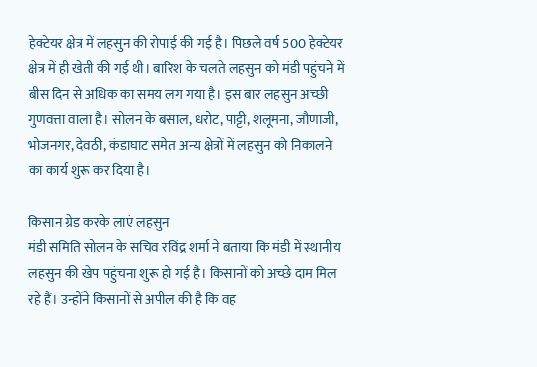हेक्टेयर क्षेत्र में लहसुन की रोपाई की गई है। पिछले वर्ष 500 हेक्टेयर क्षेत्र में ही खेती की गई थी। बारिश के चलते लहसुन को मंडी पहुंचने में बीस दिन से अधिक का समय लग गया है। इस बार लहसुन अच्छी गुणवत्ता वाला है। सोलन के बसाल, धरोट, पाट्टी, शलूमना, जौणाजी, भोजनगर, देवठी, कंडाघाट समेत अन्य क्षेत्रों में लहसुन को निकालने का कार्य शुरू कर दिया है।

किसान ग्रेड करके लाएं लहसुन
मंडी समिति सोलन के सचिव रविंद्र शर्मा ने बताया कि मंडी में स्थानीय लहसुन की खेप पहुंचना शुरू हो गई है। किसानों को अच्छे दाम मिल रहे हैं। उन्होंने किसानों से अपील की है कि वह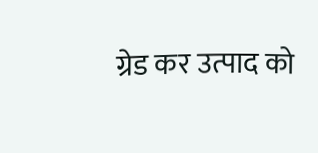ग्रेड कर उत्पाद को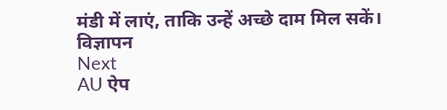मंडी में लाएं, ताकि उन्हें अच्छे दाम मिल सकें।
विज्ञापन
Next
AU ऐप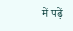में पढ़ें